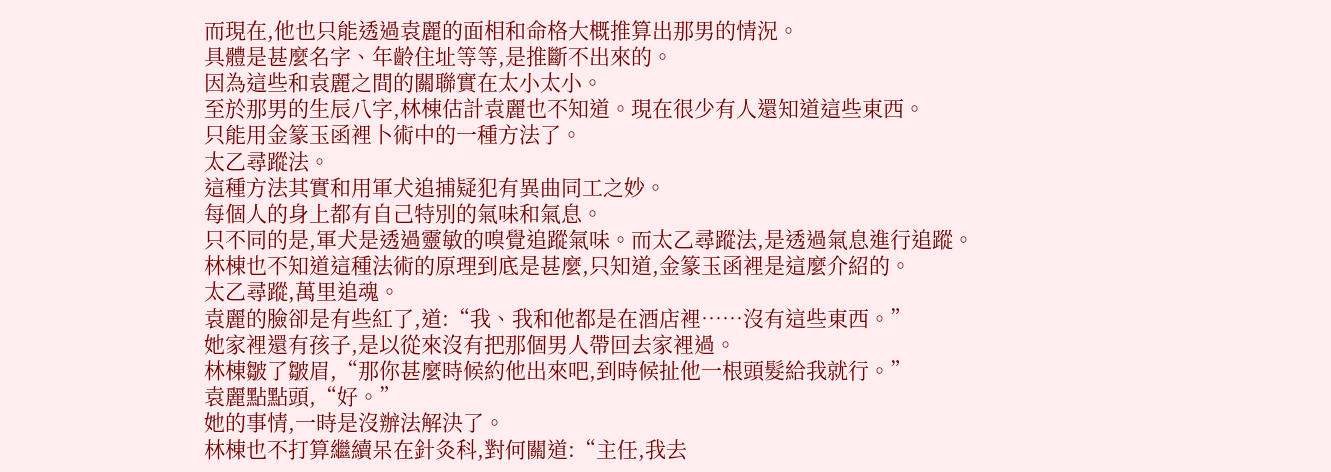而現在,他也只能透過袁麗的面相和命格大概推算出那男的情況。
具體是甚麼名字、年齡住址等等,是推斷不出來的。
因為這些和袁麗之間的關聯實在太小太小。
至於那男的生辰八字,林棟估計袁麗也不知道。現在很少有人還知道這些東西。
只能用金篆玉函裡卜術中的一種方法了。
太乙尋蹤法。
這種方法其實和用軍犬追捕疑犯有異曲同工之妙。
每個人的身上都有自己特別的氣味和氣息。
只不同的是,軍犬是透過靈敏的嗅覺追蹤氣味。而太乙尋蹤法,是透過氣息進行追蹤。
林棟也不知道這種法術的原理到底是甚麼,只知道,金篆玉函裡是這麼介紹的。
太乙尋蹤,萬里追魂。
袁麗的臉卻是有些紅了,道:“我、我和他都是在酒店裡……沒有這些東西。”
她家裡還有孩子,是以從來沒有把那個男人帶回去家裡過。
林棟皺了皺眉,“那你甚麼時候約他出來吧,到時候扯他一根頭髮給我就行。”
袁麗點點頭,“好。”
她的事情,一時是沒辦法解決了。
林棟也不打算繼續呆在針灸科,對何關道:“主任,我去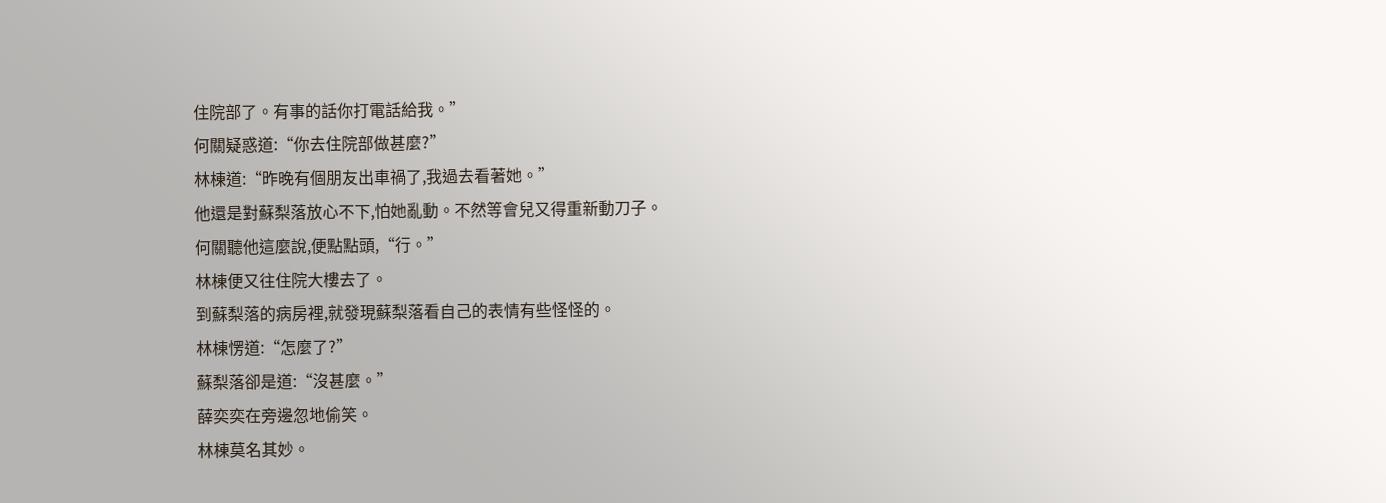住院部了。有事的話你打電話給我。”
何關疑惑道:“你去住院部做甚麼?”
林棟道:“昨晚有個朋友出車禍了,我過去看著她。”
他還是對蘇梨落放心不下,怕她亂動。不然等會兒又得重新動刀子。
何關聽他這麼說,便點點頭,“行。”
林棟便又往住院大樓去了。
到蘇梨落的病房裡,就發現蘇梨落看自己的表情有些怪怪的。
林棟愣道:“怎麼了?”
蘇梨落卻是道:“沒甚麼。”
薛奕奕在旁邊忽地偷笑。
林棟莫名其妙。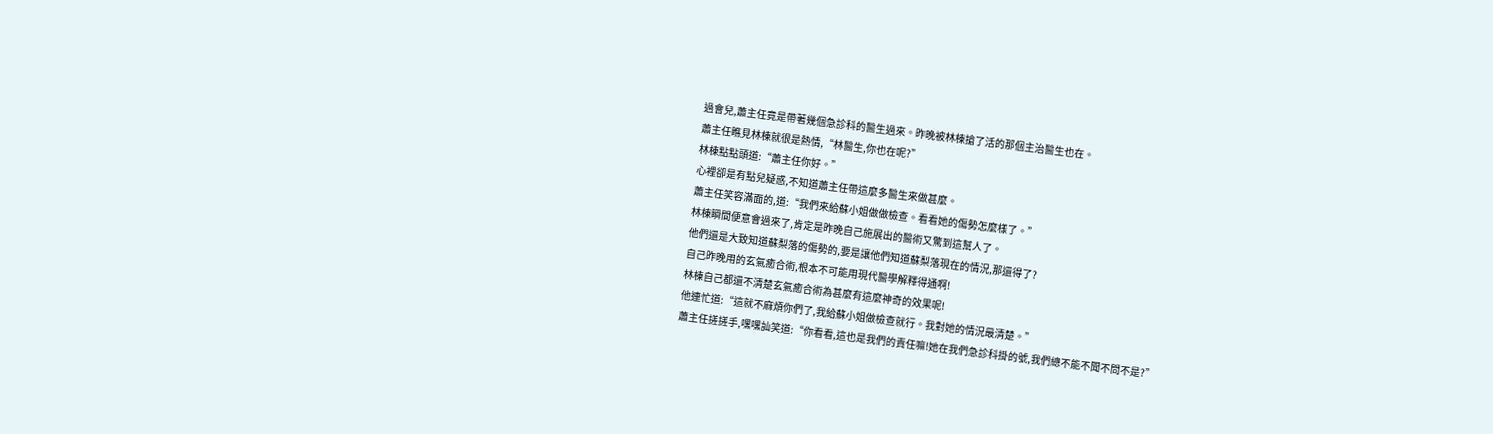過會兒,蕭主任竟是帶著幾個急診科的醫生過來。昨晚被林棟搶了活的那個主治醫生也在。
蕭主任瞧見林棟就很是熱情,“林醫生,你也在呢?”
林棟點點頭道:“蕭主任你好。”
心裡卻是有點兒疑惑,不知道蕭主任帶這麼多醫生來做甚麼。
蕭主任笑容滿面的,道:“我們來給蘇小姐做做檢查。看看她的傷勢怎麼樣了。”
林棟瞬間便意會過來了,肯定是昨晚自己施展出的醫術又驚到這幫人了。
他們還是大致知道蘇梨落的傷勢的,要是讓他們知道蘇梨落現在的情況,那還得了?
自己昨晚用的玄氣癒合術,根本不可能用現代醫學解釋得通啊!
林棟自己都還不清楚玄氣癒合術為甚麼有這麼神奇的效果呢!
他連忙道:“這就不麻煩你們了,我給蘇小姐做檢查就行。我對她的情況最清楚。”
蕭主任搓搓手,嘿嘿訕笑道:“你看看,這也是我們的責任嘛!她在我們急診科掛的號,我們總不能不聞不問不是?”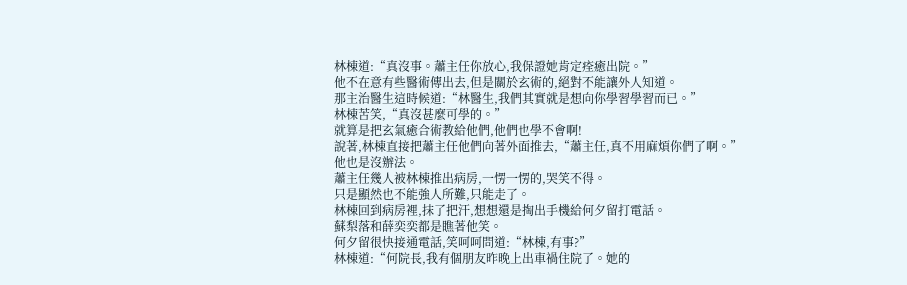林棟道:“真沒事。蕭主任你放心,我保證她肯定痊癒出院。”
他不在意有些醫術傳出去,但是關於玄術的,絕對不能讓外人知道。
那主治醫生這時候道:“林醫生,我們其實就是想向你學習學習而已。”
林棟苦笑,“真沒甚麼可學的。”
就算是把玄氣癒合術教給他們,他們也學不會啊!
說著,林棟直接把蕭主任他們向著外面推去,“蕭主任,真不用麻煩你們了啊。”
他也是沒辦法。
蕭主任幾人被林棟推出病房,一愣一愣的,哭笑不得。
只是顯然也不能強人所難,只能走了。
林棟回到病房裡,抹了把汗,想想還是掏出手機給何夕留打電話。
蘇梨落和薛奕奕都是瞧著他笑。
何夕留很快接通電話,笑呵呵問道:“林棟,有事?”
林棟道:“何院長,我有個朋友昨晚上出車禍住院了。她的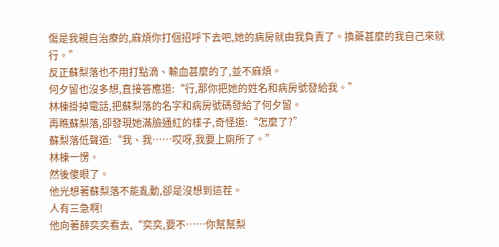傷是我親自治療的,麻煩你打個招呼下去吧,她的病房就由我負責了。換藥甚麼的我自己來就行。”
反正蘇梨落也不用打點滴、輸血甚麼的了,並不麻煩。
何夕留也沒多想,直接答應道:“行,那你把她的姓名和病房號發給我。”
林棟掛掉電話,把蘇梨落的名字和病房號碼發給了何夕留。
再瞧蘇梨落,卻發現她滿臉通紅的樣子,奇怪道:“怎麼了?”
蘇梨落低聲道:“我、我……哎呀,我要上廁所了。”
林棟一愣。
然後傻眼了。
他光想著蘇梨落不能亂動,卻是沒想到這茬。
人有三急啊!
他向著薛奕奕看去,“奕奕,要不……你幫幫梨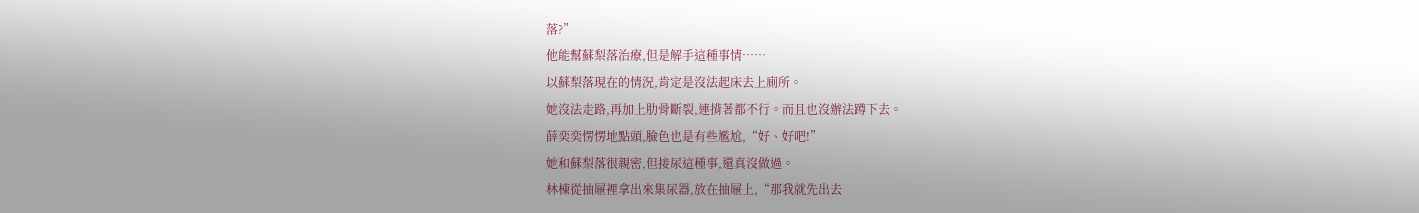落?”
他能幫蘇梨落治療,但是解手這種事情……
以蘇梨落現在的情況,肯定是沒法起床去上廁所。
她沒法走路,再加上肋骨斷裂,連揹著都不行。而且也沒辦法蹲下去。
薛奕奕愣愣地點頭,臉色也是有些尷尬,“好、好吧!”
她和蘇梨落很親密,但接尿這種事,還真沒做過。
林棟從抽屜裡拿出來集尿器,放在抽屜上,“那我就先出去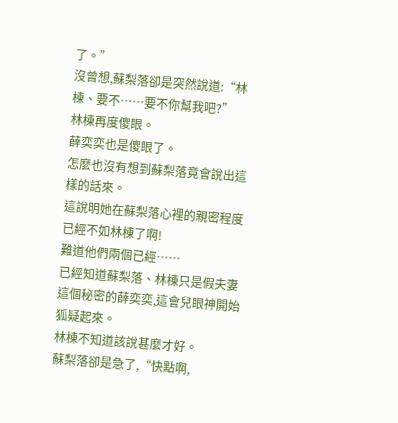了。”
沒曾想,蘇梨落卻是突然說道:“林棟、要不……要不你幫我吧?”
林棟再度傻眼。
薛奕奕也是傻眼了。
怎麼也沒有想到蘇梨落竟會說出這樣的話來。
這說明她在蘇梨落心裡的親密程度已經不如林棟了啊!
難道他們兩個已經……
已經知道蘇梨落、林棟只是假夫妻這個秘密的薛奕奕,這會兒眼神開始狐疑起來。
林棟不知道該說甚麼才好。
蘇梨落卻是急了,“快點啊,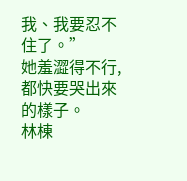我、我要忍不住了。”
她羞澀得不行,都快要哭出來的樣子。
林棟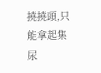撓撓頭,只能拿起集尿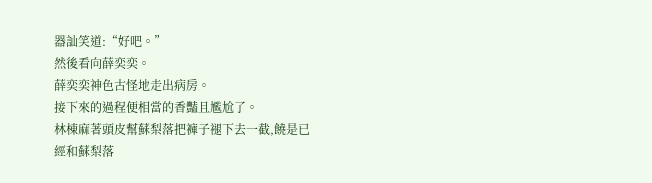器訕笑道:“好吧。”
然後看向薛奕奕。
薛奕奕神色古怪地走出病房。
接下來的過程便相當的香豔且尷尬了。
林棟麻著頭皮幫蘇梨落把褲子褪下去一截,饒是已經和蘇梨落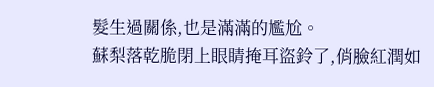髮生過關係,也是滿滿的尷尬。
蘇梨落乾脆閉上眼睛掩耳盜鈴了,俏臉紅潤如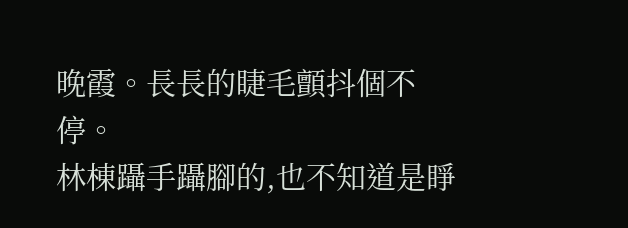晚霞。長長的睫毛顫抖個不停。
林棟躡手躡腳的,也不知道是睜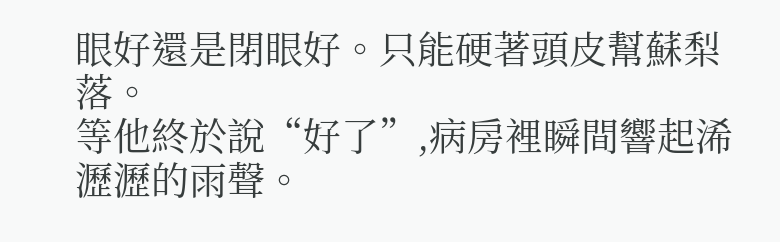眼好還是閉眼好。只能硬著頭皮幫蘇梨落。
等他終於說“好了”,病房裡瞬間響起浠瀝瀝的雨聲。